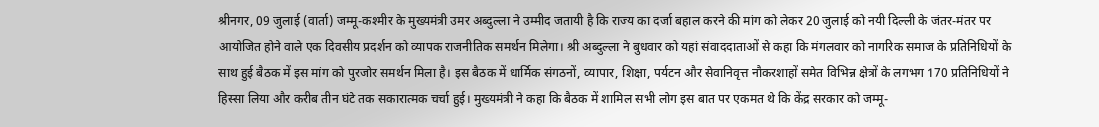श्रीनगर, 09 जुलाई (वार्ता) जम्मू-कश्मीर के मुख्यमंत्री उमर अब्दुल्ला ने उम्मीद जतायी है कि राज्य का दर्जा बहाल करने की मांग को लेकर 20 जुलाई को नयी दिल्ली के जंतर-मंतर पर आयोजित होने वाले एक दिवसीय प्रदर्शन को व्यापक राजनीतिक समर्थन मिलेगा। श्री अब्दुल्ला ने बुधवार को यहां संवाददाताओं से कहा कि मंगलवार को नागरिक समाज के प्रतिनिधियों के साथ हुई बैठक में इस मांग को पुरजोर समर्थन मिला है। इस बैठक में धार्मिक संगठनों, व्यापार, शिक्षा, पर्यटन और सेवानिवृत्त नौकरशाहों समेत विभिन्न क्षेत्रों के लगभग 170 प्रतिनिधियों ने हिस्सा लिया और करीब तीन घंटे तक सकारात्मक चर्चा हुई। मुख्यमंत्री ने कहा कि बैठक में शामिल सभी लोग इस बात पर एकमत थे कि केंद्र सरकार को जम्मू-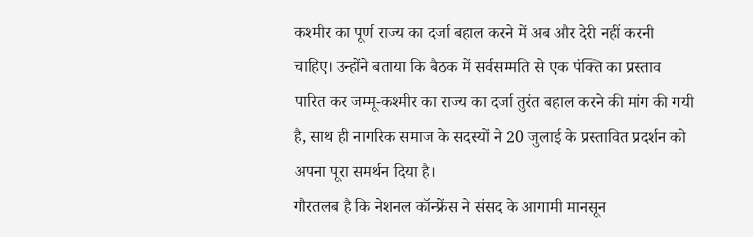कश्मीर का पूर्ण राज्य का दर्जा बहाल करने में अब और देरी नहीं करनी चाहिए। उन्होंने बताया कि बैठक में सर्वसम्मति से एक पंक्ति का प्रस्ताव पारित कर जम्मू-कश्मीर का राज्य का दर्जा तुरंत बहाल करने की मांग की गयी है, साथ ही नागरिक समाज के सदस्यों ने 20 जुलाई के प्रस्तावित प्रदर्शन को अपना पूरा समर्थन दिया है।
गौरतलब है कि नेशनल कॉन्फ्रेंस ने संसद के आगामी मानसून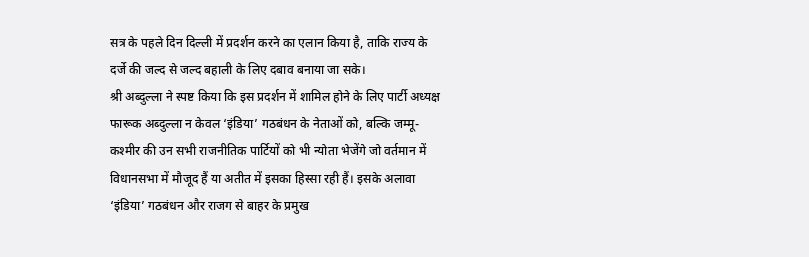सत्र के पहले दिन दिल्ली में प्रदर्शन करने का एलान किया है, ताकि राज्य के दर्जे की जल्द से जल्द बहाली के लिए दबाव बनाया जा सके।
श्री अब्दुल्ला ने स्पष्ट किया कि इस प्रदर्शन में शामिल होने के लिए पार्टी अध्यक्ष फारूक अब्दुल्ला न केवल ‘इंडिया’ गठबंधन के नेताओं को, बल्कि जम्मू-कश्मीर की उन सभी राजनीतिक पार्टियों को भी न्योता भेजेंगे जो वर्तमान में विधानसभा में मौजूद हैं या अतीत में इसका हिस्सा रही हैं। इसके अलावा ‘इंडिया’ गठबंधन और राजग से बाहर के प्रमुख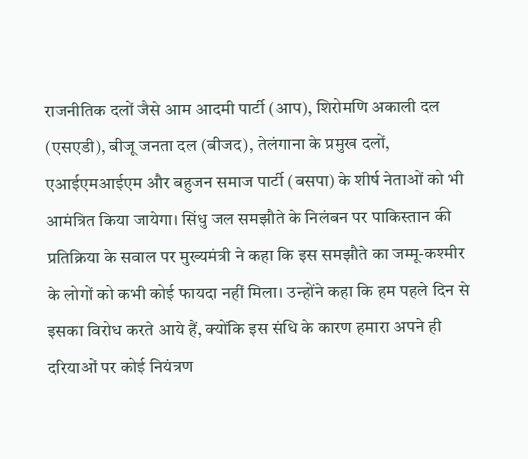राजनीतिक दलों जैसे आम आदमी पार्टी (आप), शिरोमणि अकाली दल (एसएडी), बीजू जनता दल (बीजद), तेलंगाना के प्रमुख दलों, एआईएमआईएम और बहुजन समाज पार्टी (बसपा) के शीर्ष नेताओं को भी आमंत्रित किया जायेगा। सिंधु जल समझौते के निलंबन पर पाकिस्तान की प्रतिक्रिया के सवाल पर मुख्यमंत्री ने कहा कि इस समझौते का जम्मू-कश्मीर के लोगों को कभी कोई फायदा नहीं मिला। उन्होंने कहा कि हम पहले दिन से इसका विरोध करते आये हैं, क्योंकि इस संधि के कारण हमारा अपने ही दरियाओं पर कोई नियंत्रण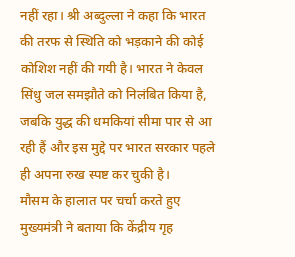नहीं रहा। श्री अब्दुल्ला ने कहा कि भारत की तरफ से स्थिति को भड़काने की कोई कोशिश नहीं की गयी है। भारत ने केवल सिंधु जल समझौते को निलंबित किया है, जबकि युद्ध की धमकियां सीमा पार से आ रही हैं और इस मुद्दे पर भारत सरकार पहले ही अपना रुख स्पष्ट कर चुकी है।
मौसम के हालात पर चर्चा करते हुए मुख्यमंत्री ने बताया कि केंद्रीय गृह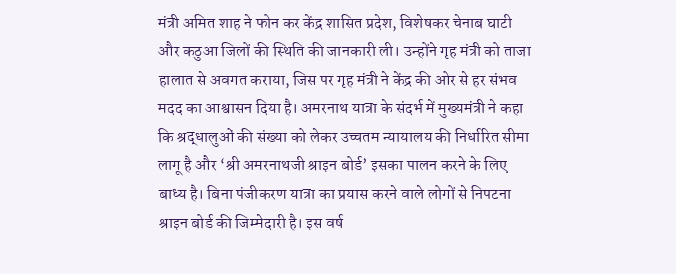मंत्री अमित शाह ने फोन कर केंद्र शासित प्रदेश, विशेषकर चेनाब घाटी और कठुआ जिलों की स्थिति की जानकारी ली। उन्होंने गृह मंत्री को ताजा हालात से अवगत कराया, जिस पर गृह मंत्री ने केंद्र की ओर से हर संभव मदद का आश्वासन दिया है। अमरनाथ यात्रा के संदर्भ में मुख्यमंत्री ने कहा कि श्रद्धालुओं की संख्या को लेकर उच्चतम न्यायालय की निर्धारित सीमा लागू है और ‘श्री अमरनाथजी श्राइन बोर्ड’ इसका पालन करने के लिए बाध्य है। बिना पंजीकरण यात्रा का प्रयास करने वाले लोगों से निपटना श्राइन बोर्ड की जिम्मेदारी है। इस वर्ष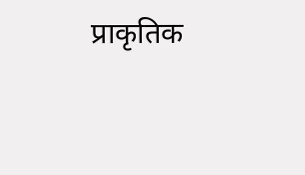प्राकृतिक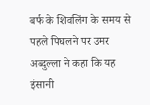बर्फ के शिवलिंग के समय से पहले पिघलने पर उमर अब्दुल्ला ने कहा कि यह इंसानी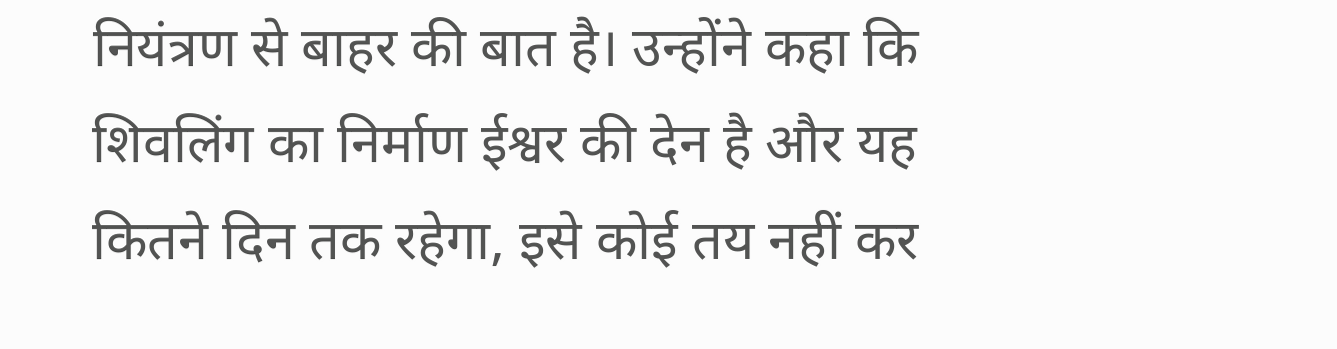नियंत्रण से बाहर की बात है। उन्होंने कहा कि शिवलिंग का निर्माण ईश्वर की देन है और यह कितने दिन तक रहेगा, इसे कोई तय नहीं कर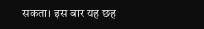सकता। इस बार यह छह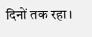दिनों तक रहा।